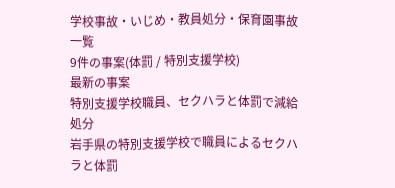学校事故・いじめ・教員処分・保育園事故一覧
9件の事案(体罰 / 特別支援学校)
最新の事案
特別支援学校職員、セクハラと体罰で減給処分
岩手県の特別支援学校で職員によるセクハラと体罰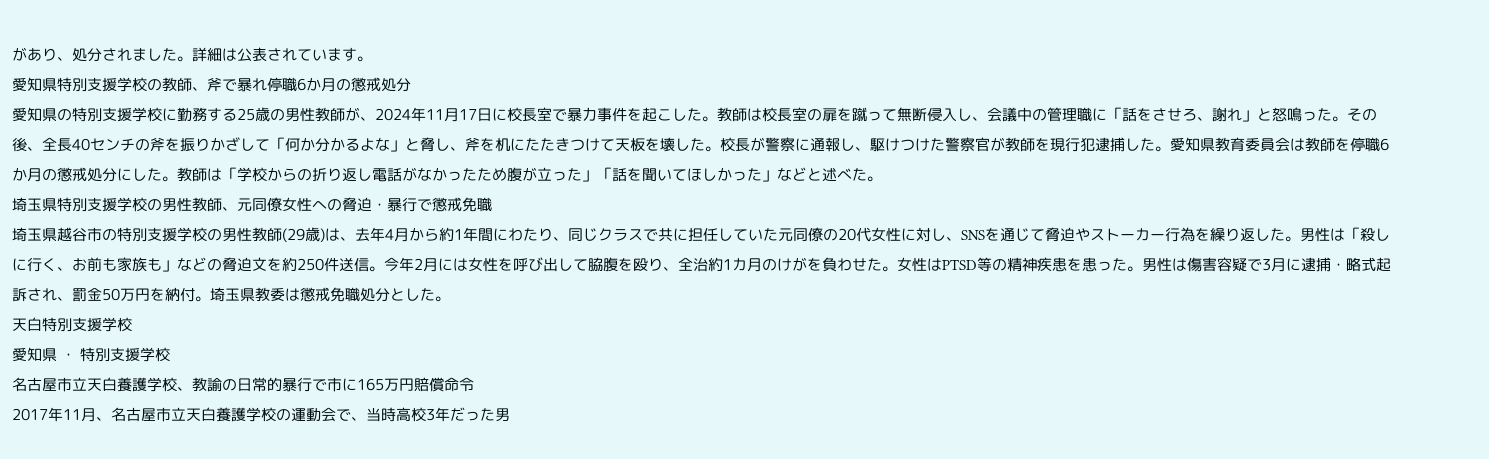があり、処分されました。詳細は公表されています。
愛知県特別支援学校の教師、斧で暴れ停職6か月の懲戒処分
愛知県の特別支援学校に勤務する25歳の男性教師が、2024年11月17日に校長室で暴力事件を起こした。教師は校長室の扉を蹴って無断侵入し、会議中の管理職に「話をさせろ、謝れ」と怒鳴った。その後、全長40センチの斧を振りかざして「何か分かるよな」と脅し、斧を机にたたきつけて天板を壊した。校長が警察に通報し、駆けつけた警察官が教師を現行犯逮捕した。愛知県教育委員会は教師を停職6か月の懲戒処分にした。教師は「学校からの折り返し電話がなかったため腹が立った」「話を聞いてほしかった」などと述べた。
埼玉県特別支援学校の男性教師、元同僚女性への脅迫・暴行で懲戒免職
埼玉県越谷市の特別支援学校の男性教師(29歳)は、去年4月から約1年間にわたり、同じクラスで共に担任していた元同僚の20代女性に対し、SNSを通じて脅迫やストーカー行為を繰り返した。男性は「殺しに行く、お前も家族も」などの脅迫文を約250件送信。今年2月には女性を呼び出して脇腹を殴り、全治約1カ月のけがを負わせた。女性はPTSD等の精神疾患を患った。男性は傷害容疑で3月に逮捕・略式起訴され、罰金50万円を納付。埼玉県教委は懲戒免職処分とした。
天白特別支援学校
愛知県 ・ 特別支援学校
名古屋市立天白養護学校、教諭の日常的暴行で市に165万円賠償命令
2017年11月、名古屋市立天白養護学校の運動会で、当時高校3年だった男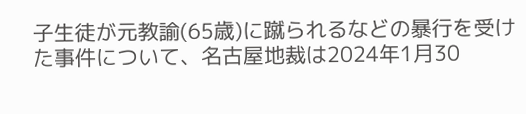子生徒が元教諭(65歳)に蹴られるなどの暴行を受けた事件について、名古屋地裁は2024年1月30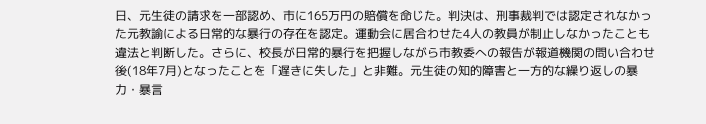日、元生徒の請求を一部認め、市に165万円の賠償を命じた。判決は、刑事裁判では認定されなかった元教諭による日常的な暴行の存在を認定。運動会に居合わせた4人の教員が制止しなかったことも違法と判断した。さらに、校長が日常的暴行を把握しながら市教委への報告が報道機関の問い合わせ後(18年7月)となったことを「遅きに失した」と非難。元生徒の知的障害と一方的な繰り返しの暴力・暴言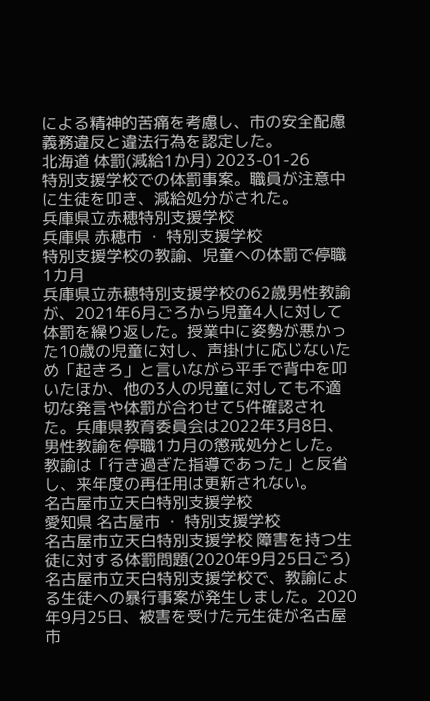による精神的苦痛を考慮し、市の安全配慮義務違反と違法行為を認定した。
北海道 体罰(減給1か月) 2023-01-26
特別支援学校での体罰事案。職員が注意中に生徒を叩き、減給処分がされた。
兵庫県立赤穂特別支援学校
兵庫県 赤穂市 ・ 特別支援学校
特別支援学校の教諭、児童への体罰で停職1カ月
兵庫県立赤穂特別支援学校の62歳男性教諭が、2021年6月ごろから児童4人に対して体罰を繰り返した。授業中に姿勢が悪かった10歳の児童に対し、声掛けに応じないため「起きろ」と言いながら平手で背中を叩いたほか、他の3人の児童に対しても不適切な発言や体罰が合わせて5件確認された。兵庫県教育委員会は2022年3月8日、男性教諭を停職1カ月の懲戒処分とした。教諭は「行き過ぎた指導であった」と反省し、来年度の再任用は更新されない。
名古屋市立天白特別支援学校
愛知県 名古屋市 ・ 特別支援学校
名古屋市立天白特別支援学校 障害を持つ生徒に対する体罰問題(2020年9月25日ごろ)
名古屋市立天白特別支援学校で、教諭による生徒への暴行事案が発生しました。2020年9月25日、被害を受けた元生徒が名古屋市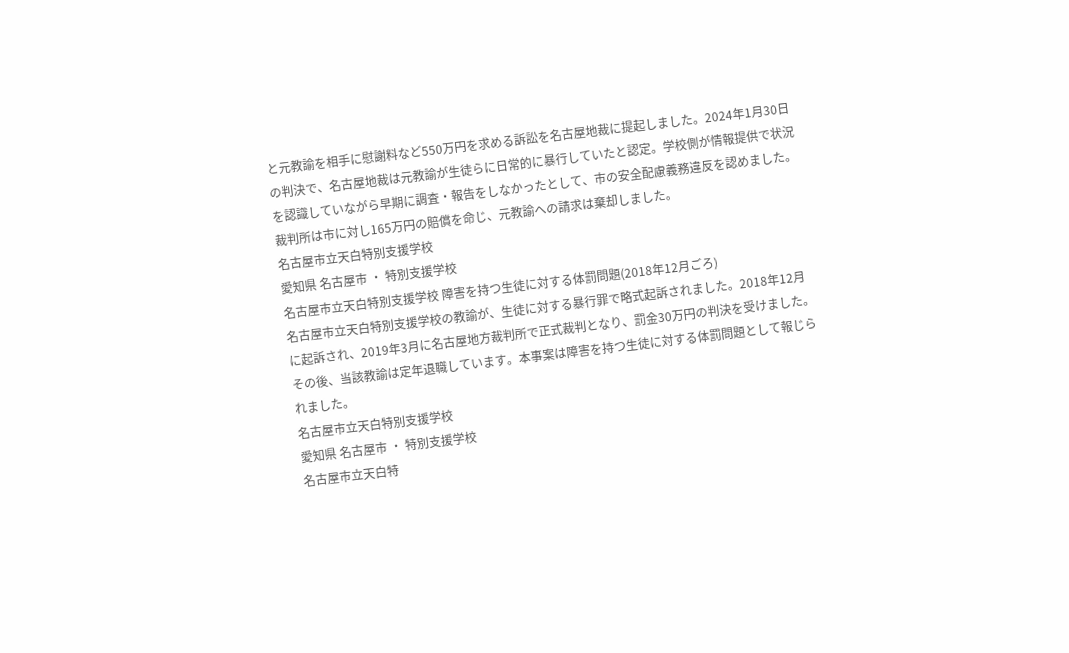と元教諭を相手に慰謝料など550万円を求める訴訟を名古屋地裁に提起しました。2024年1月30日の判決で、名古屋地裁は元教諭が生徒らに日常的に暴行していたと認定。学校側が情報提供で状況を認識していながら早期に調査・報告をしなかったとして、市の安全配慮義務違反を認めました。裁判所は市に対し165万円の賠償を命じ、元教諭への請求は棄却しました。
名古屋市立天白特別支援学校
愛知県 名古屋市 ・ 特別支援学校
名古屋市立天白特別支援学校 障害を持つ生徒に対する体罰問題(2018年12月ごろ)
名古屋市立天白特別支援学校の教諭が、生徒に対する暴行罪で略式起訴されました。2018年12月に起訴され、2019年3月に名古屋地方裁判所で正式裁判となり、罰金30万円の判決を受けました。その後、当該教諭は定年退職しています。本事案は障害を持つ生徒に対する体罰問題として報じられました。
名古屋市立天白特別支援学校
愛知県 名古屋市 ・ 特別支援学校
名古屋市立天白特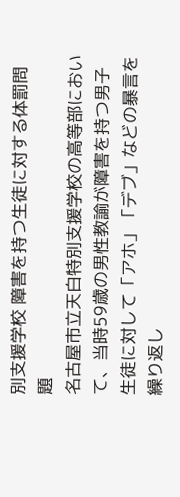別支援学校 障害を持つ生徒に対する体罰問題
名古屋市立天白特別支援学校の高等部において、当時59歳の男性教諭が障害を持つ男子生徒に対して「アホ」「デブ」などの暴言を繰り返し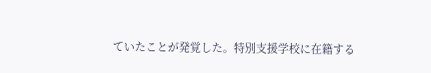ていたことが発覚した。特別支援学校に在籍する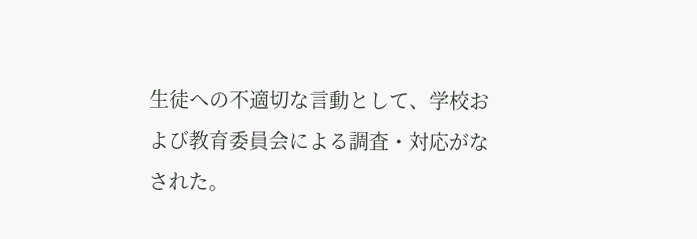生徒への不適切な言動として、学校および教育委員会による調査・対応がなされた。